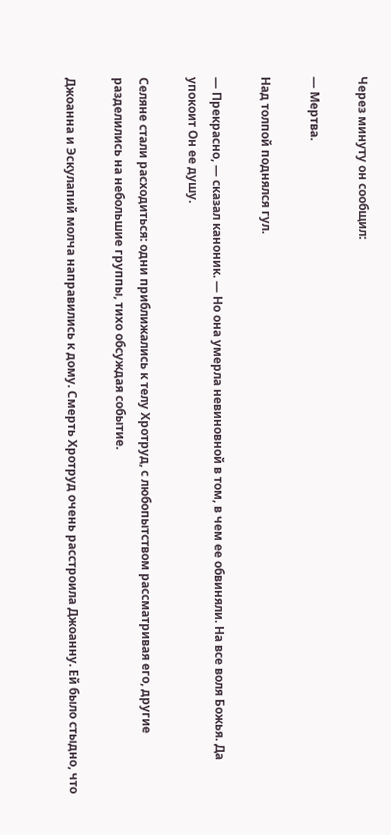Через минуту он сообщил:

— Мертва.

Над толпой поднялся гул.

— Прекрасно, — сказал каноник. — Но она умерла невиновной в том, в чем ее обвиняли. На все воля Божья. Да упокоит Он ее душу.

Селяне стали расходиться: одни приближались к телу Хротруд, с любопытством рассматривая его, другие разделились на небольшие группы, тихо обсуждая событие.

Джоанна и Эскулапий молча направились к дому. Смерть Хротруд очень расстроила Джоанну. Ей было стыдно, что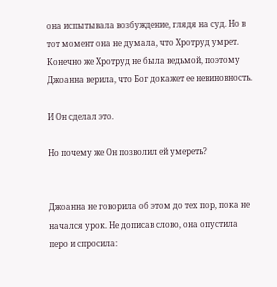она испытывала возбуждение, глядя на суд. Но в тот момент она не думала, что Хротруд умрет. Конечно же Хротруд не была ведьмой, поэтому Джоанна верила, что Бог докажет ее невиновность.

И Он сделал это.

Но почему же Он позволил ей умереть?


Джоанна не говорила об этом до тех пор, пока не начался урок. Не дописав слово, она опустила перо и спросила: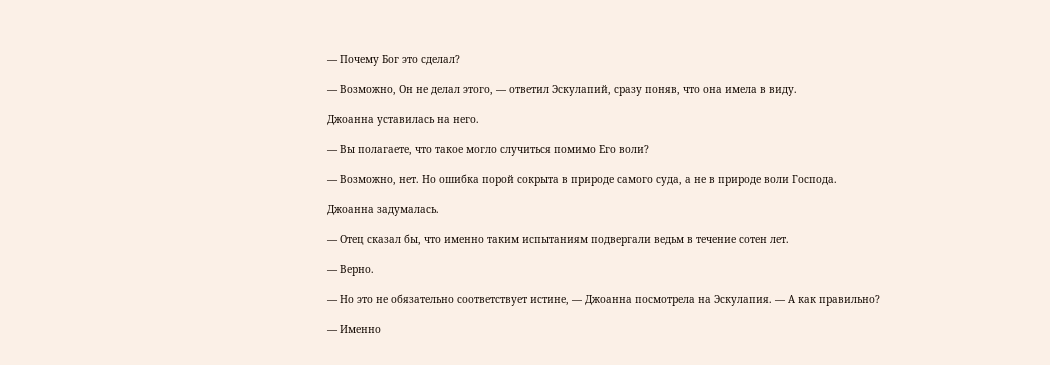— Почему Бог это сделал?

— Возможно, Он не делал этого, — ответил Эскулапий, сразу поняв, что она имела в виду.

Джоанна уставилась на него.

— Вы полагаете, что такое могло случиться помимо Его воли?

— Возможно, нет. Но ошибка порой сокрыта в природе самого суда, а не в природе воли Господа.

Джоанна задумалась.

— Отец сказал бы, что именно таким испытаниям подвергали ведьм в течение сотен лет.

— Верно.

— Но это не обязательно соответствует истине, — Джоанна посмотрела на Эскулапия. — А как правильно?

— Именно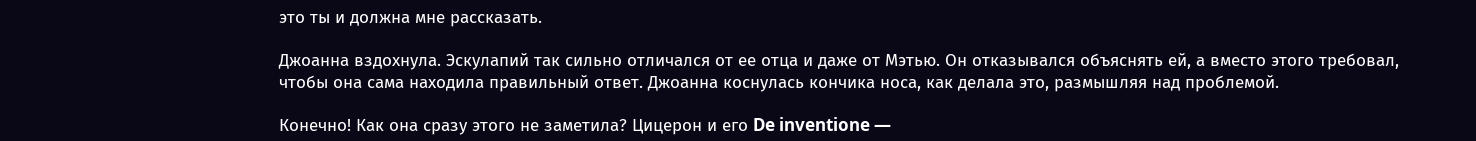это ты и должна мне рассказать.

Джоанна вздохнула. Эскулапий так сильно отличался от ее отца и даже от Мэтью. Он отказывался объяснять ей, а вместо этого требовал, чтобы она сама находила правильный ответ. Джоанна коснулась кончика носа, как делала это, размышляя над проблемой.

Конечно! Как она сразу этого не заметила? Цицерон и его De inventione —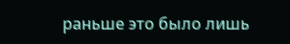раньше это было лишь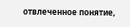отвлеченное понятие,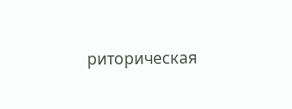риторическая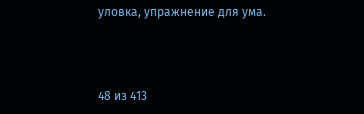уловка, упражнение для ума.



48 из 413